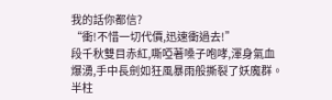我的話你都信?
“衝!不惜一切代價,迅速衝過去!”
段千秋雙目赤紅,嘶啞著嗓子咆哮,渾身氣血爆湧,手中長劍如狂風暴雨般撕裂了妖魔群。
半柱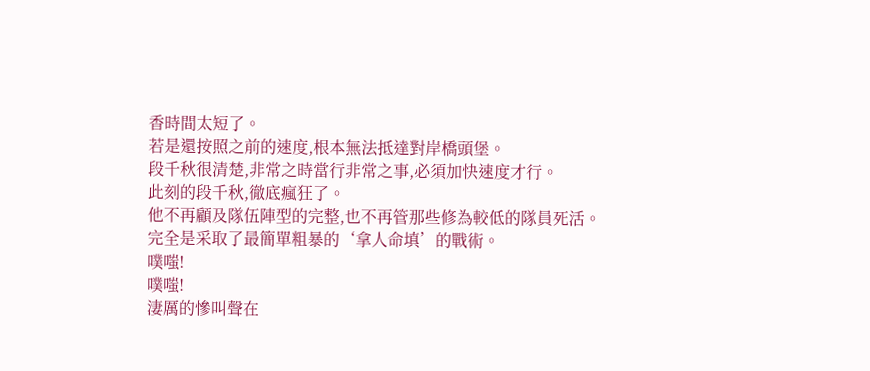香時間太短了。
若是還按照之前的速度,根本無法抵達對岸橋頭堡。
段千秋很清楚,非常之時當行非常之事,必須加快速度才行。
此刻的段千秋,徹底瘋狂了。
他不再顧及隊伍陣型的完整,也不再管那些修為較低的隊員死活。
完全是采取了最簡單粗暴的‘拿人命填’的戰術。
噗嗤!
噗嗤!
淒厲的慘叫聲在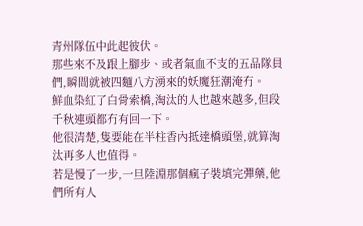青州隊伍中此起彼伏。
那些來不及跟上腳步、或者氣血不支的五品隊員們,瞬間就被四麵八方湧來的妖魔狂潮淹冇。
鮮血染紅了白骨索橋,淘汰的人也越來越多,但段千秋連頭都冇有回一下。
他很清楚,隻要能在半柱香內抵達橋頭堡,就算淘汰再多人也值得。
若是慢了一步,一旦陸淵那個瘋子裝填完彈藥,他們所有人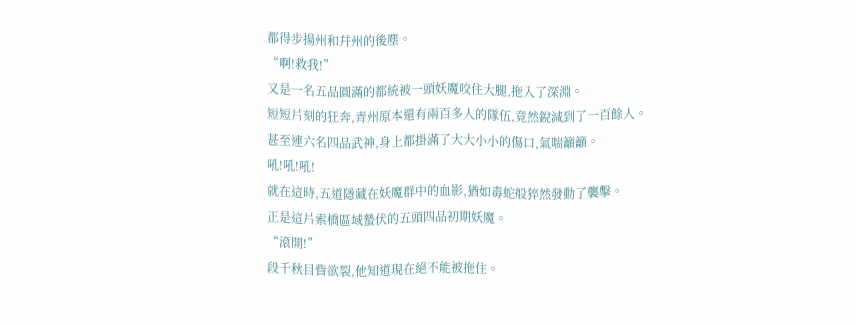都得步揚州和幷州的後塵。
“啊!救我!”
又是一名五品圓滿的都統被一頭妖魔咬住大腿,拖入了深淵。
短短片刻的狂奔,青州原本還有兩百多人的隊伍,竟然銳減到了一百餘人。
甚至連六名四品武神,身上都掛滿了大大小小的傷口,氣喘籲籲。
吼!吼!吼!
就在這時,五道隱藏在妖魔群中的血影,猶如毒蛇般猝然發動了襲擊。
正是這片索橋區域蟄伏的五頭四品初期妖魔。
“滾開!”
段千秋目眥欲裂,他知道現在絕不能被拖住。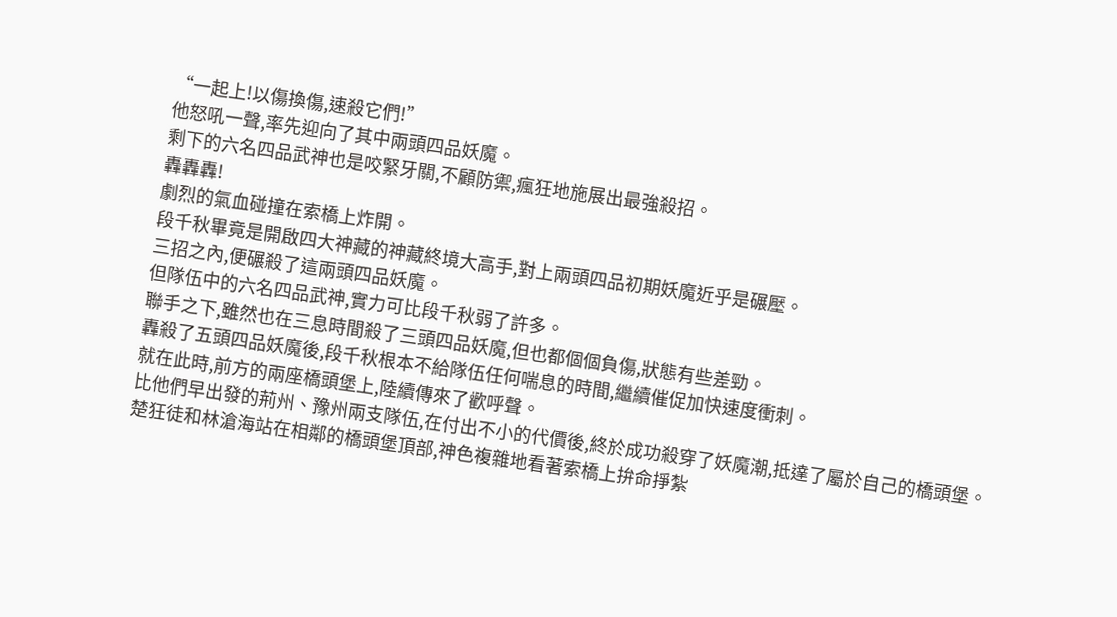“一起上!以傷換傷,速殺它們!”
他怒吼一聲,率先迎向了其中兩頭四品妖魔。
剩下的六名四品武神也是咬緊牙關,不顧防禦,瘋狂地施展出最強殺招。
轟轟轟!
劇烈的氣血碰撞在索橋上炸開。
段千秋畢竟是開啟四大神藏的神藏終境大高手,對上兩頭四品初期妖魔近乎是碾壓。
三招之內,便碾殺了這兩頭四品妖魔。
但隊伍中的六名四品武神,實力可比段千秋弱了許多。
聯手之下,雖然也在三息時間殺了三頭四品妖魔,但也都個個負傷,狀態有些差勁。
轟殺了五頭四品妖魔後,段千秋根本不給隊伍任何喘息的時間,繼續催促加快速度衝刺。
就在此時,前方的兩座橋頭堡上,陸續傳來了歡呼聲。
比他們早出發的荊州、豫州兩支隊伍,在付出不小的代價後,終於成功殺穿了妖魔潮,抵達了屬於自己的橋頭堡。
楚狂徒和林滄海站在相鄰的橋頭堡頂部,神色複雜地看著索橋上拚命掙紮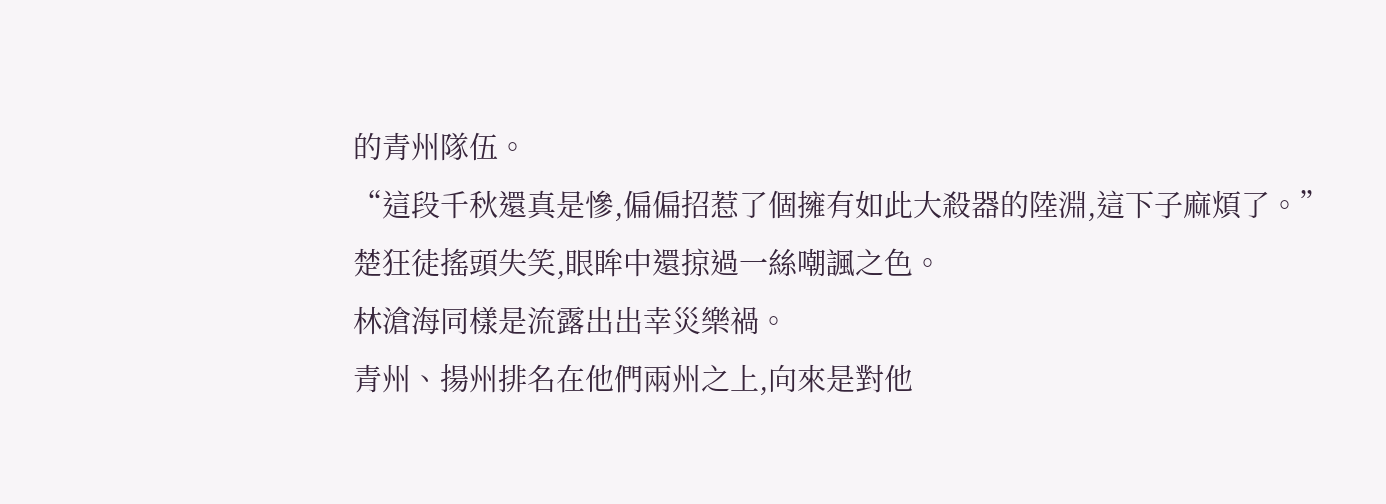的青州隊伍。
“這段千秋還真是慘,偏偏招惹了個擁有如此大殺器的陸淵,這下子麻煩了。”
楚狂徒搖頭失笑,眼眸中還掠過一絲嘲諷之色。
林滄海同樣是流露出出幸災樂禍。
青州、揚州排名在他們兩州之上,向來是對他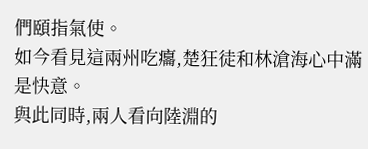們頤指氣使。
如今看見這兩州吃癟,楚狂徒和林滄海心中滿是快意。
與此同時,兩人看向陸淵的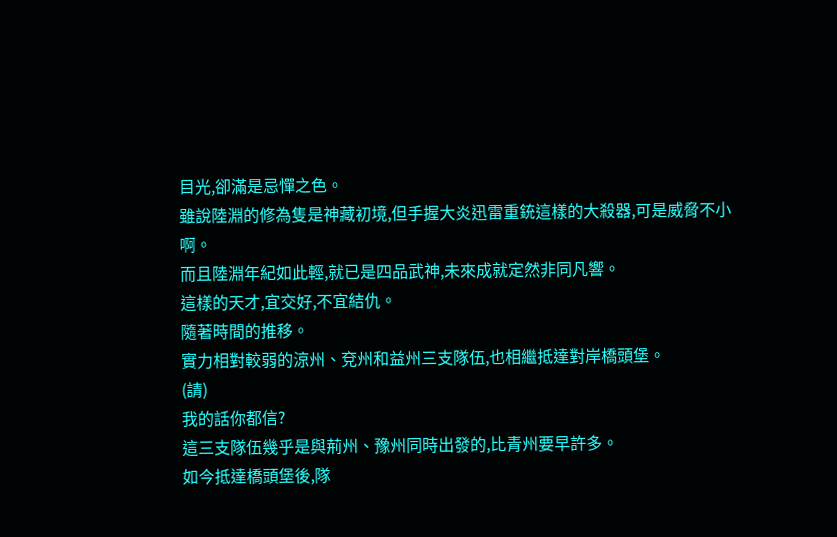目光,卻滿是忌憚之色。
雖說陸淵的修為隻是神藏初境,但手握大炎迅雷重銃這樣的大殺器,可是威脅不小啊。
而且陸淵年紀如此輕,就已是四品武神,未來成就定然非同凡響。
這樣的天才,宜交好,不宜結仇。
隨著時間的推移。
實力相對較弱的涼州、兗州和益州三支隊伍,也相繼抵達對岸橋頭堡。
(請)
我的話你都信?
這三支隊伍幾乎是與荊州、豫州同時出發的,比青州要早許多。
如今抵達橋頭堡後,隊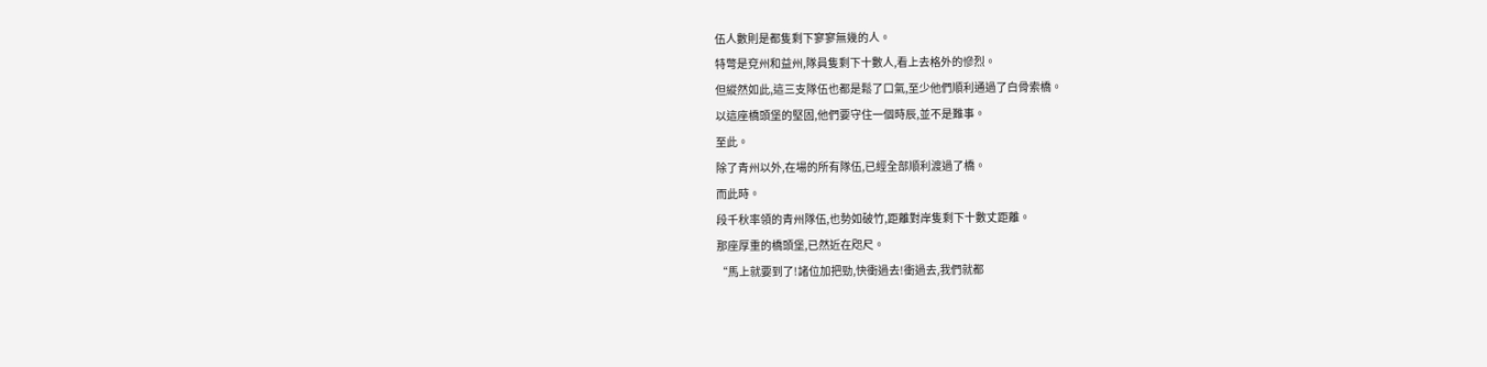伍人數則是都隻剩下寥寥無幾的人。
特彆是兗州和益州,隊員隻剩下十數人,看上去格外的慘烈。
但縱然如此,這三支隊伍也都是鬆了口氣,至少他們順利通過了白骨索橋。
以這座橋頭堡的堅固,他們要守住一個時辰,並不是難事。
至此。
除了青州以外,在場的所有隊伍,已經全部順利渡過了橋。
而此時。
段千秋率領的青州隊伍,也勢如破竹,距離對岸隻剩下十數丈距離。
那座厚重的橋頭堡,已然近在咫尺。
“馬上就要到了!諸位加把勁,快衝過去!衝過去,我們就都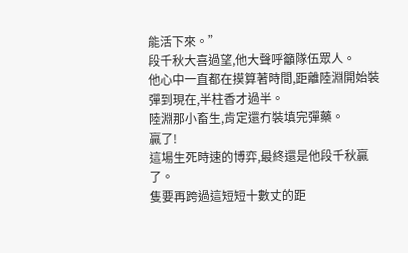能活下來。”
段千秋大喜過望,他大聲呼籲隊伍眾人。
他心中一直都在摸算著時間,距離陸淵開始裝彈到現在,半柱香才過半。
陸淵那小畜生,肯定還冇裝填完彈藥。
贏了!
這場生死時速的博弈,最終還是他段千秋贏了。
隻要再跨過這短短十數丈的距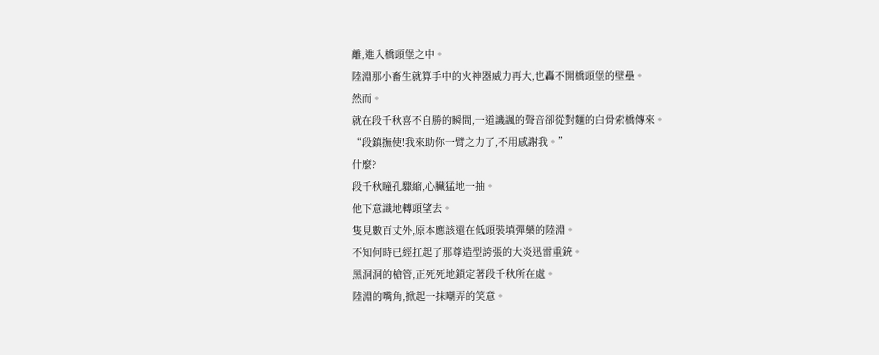離,進入橋頭堡之中。
陸淵那小畜生就算手中的火神器威力再大,也轟不開橋頭堡的壁壘。
然而。
就在段千秋喜不自勝的瞬間,一道譏諷的聲音卻從對麵的白骨索橋傳來。
“段鎮撫使!我來助你一臂之力了,不用感謝我。”
什麼?
段千秋瞳孔驟縮,心臟猛地一抽。
他下意識地轉頭望去。
隻見數百丈外,原本應該還在低頭裝填彈藥的陸淵。
不知何時已經扛起了那尊造型誇張的大炎迅雷重銃。
黑洞洞的槍管,正死死地鎖定著段千秋所在處。
陸淵的嘴角,掀起一抹嘲弄的笑意。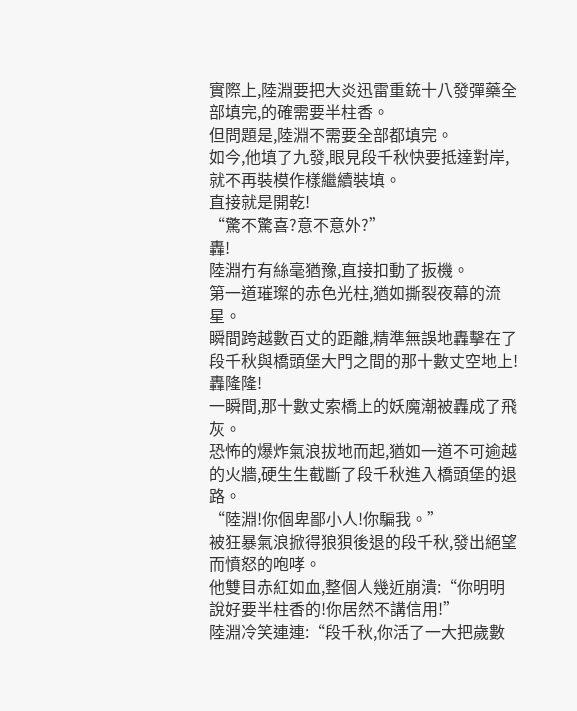實際上,陸淵要把大炎迅雷重銃十八發彈藥全部填完,的確需要半柱香。
但問題是,陸淵不需要全部都填完。
如今,他填了九發,眼見段千秋快要抵達對岸,就不再裝模作樣繼續裝填。
直接就是開乾!
“驚不驚喜?意不意外?”
轟!
陸淵冇有絲毫猶豫,直接扣動了扳機。
第一道璀璨的赤色光柱,猶如撕裂夜幕的流星。
瞬間跨越數百丈的距離,精準無誤地轟擊在了段千秋與橋頭堡大門之間的那十數丈空地上!
轟隆隆!
一瞬間,那十數丈索橋上的妖魔潮被轟成了飛灰。
恐怖的爆炸氣浪拔地而起,猶如一道不可逾越的火牆,硬生生截斷了段千秋進入橋頭堡的退路。
“陸淵!你個卑鄙小人!你騙我。”
被狂暴氣浪掀得狼狽後退的段千秋,發出絕望而憤怒的咆哮。
他雙目赤紅如血,整個人幾近崩潰:“你明明說好要半柱香的!你居然不講信用!”
陸淵冷笑連連:“段千秋,你活了一大把歲數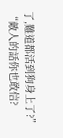了,難道都活到狗身上了?”
“敵人的話你也敢信?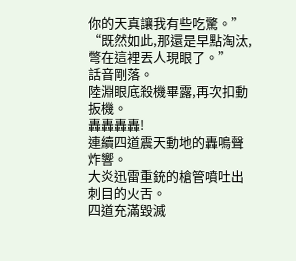你的天真讓我有些吃驚。”
“既然如此,那還是早點淘汰,彆在這裡丟人現眼了。”
話音剛落。
陸淵眼底殺機畢露,再次扣動扳機。
轟轟轟轟!
連續四道震天動地的轟鳴聲炸響。
大炎迅雷重銃的槍管噴吐出刺目的火舌。
四道充滿毀滅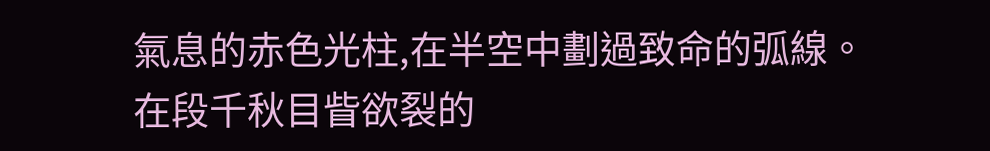氣息的赤色光柱,在半空中劃過致命的弧線。
在段千秋目眥欲裂的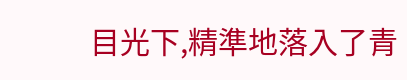目光下,精準地落入了青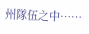州隊伍之中……